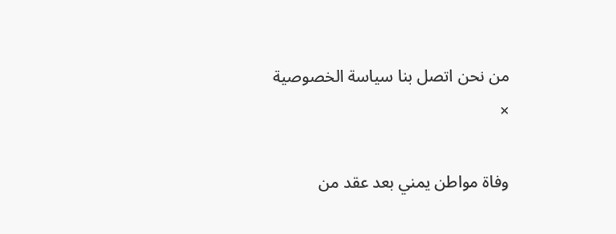من نحن اتصل بنا سياسة الخصوصية
×

وفاة مواطن يمني بعد عقد من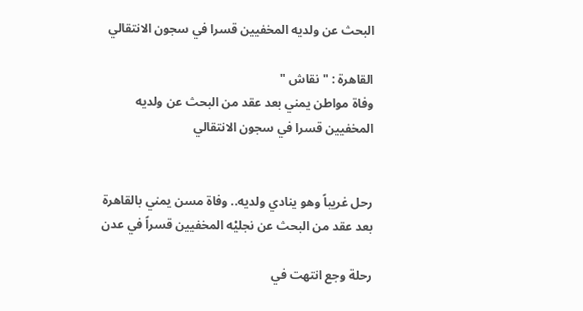البحث عن ولديه المخفيين قسرا في سجون الانتقالي

القاهرة : " نقاش "
وفاة مواطن يمني بعد عقد من البحث عن ولديه المخفيين قسرا في سجون الانتقالي


رحل غريباً وهو ينادي ولديه.. وفاة مسن يمني بالقاهرة بعد عقد من البحث عن نجليْه المخفيين قسراً في عدن

رحلة وجع انتهت في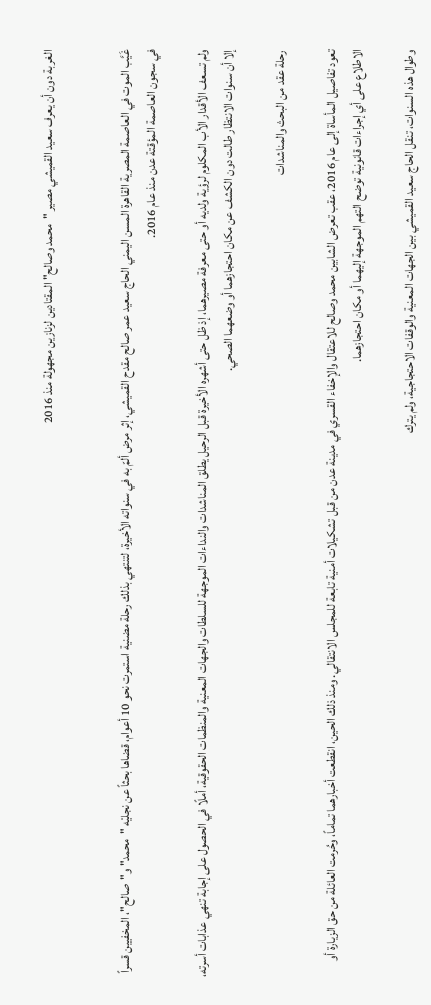الغربة دون أن يعرف سعيد القميشي مصير "محمد وصالح" المقتادين لزنازين مجهولة منذ 2016


غَيَّب الموت في العاصمة المصرية القاهرة المسن اليمني الحاج سعيد عمر صالح مقدح القميشي، إثر مرض ألمّ به في سنواته الأخيرة، لتنتهي بذلك رحلة مضنية استمرت نحو 10 أعوام، قضاها بحثاً عن نجليْه "محمد" و"صالح"، المخفيين قسراً في سجون العاصمة المؤقتة عدن منذ عام 2016.

ولم تسعف الأقدار الأب المكلوم لرؤية ولديه أو حتى معرفة مصيرهما، إذ ظل حتى أشهره الأخيرة قبل الرحيل يطلق المناشدات والنداءات الموجهة للسلطات والجهات المعنية والمنظمات الحقوقية، أملًا في الحصول على إجابة تنهي عذابات أسرته، إلا أن سنوات الانتظار طالت دون الكشف عن مكان احتجازهما أو وضعهما الصحي.

رحلة عقد من البحث والمناشدات

تعود تفاصيل المأساة إلى عام 2016، عقب تعرض الشابين محمد وصالح للاعتقال والإخفاء القسري في مدينة عدن من قبل تشكيلات أمنية تابعة للمجلس الانتقالي. ومنذ ذلك الحين، انقطعت أخبارهما تماماً، وحُرمت العائلة من حق الزيارة أو الاطلاع على أي إجراءات قانونية توضح التهم الموجهة إليهما أو مكان احتجازهما.

وطوال هذه السنوات، تنقل الحاج سعيد القميشي بين الجهات المعنية والوقفات الاحتجاجية، ولم يترك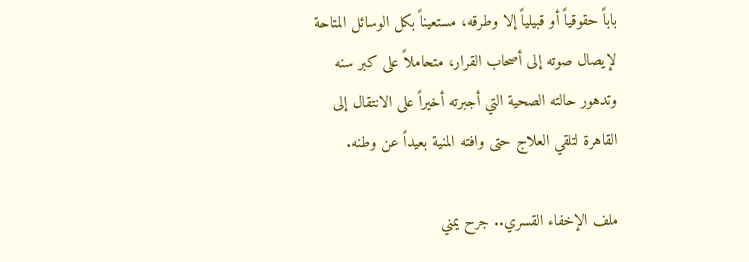باباً حقوقياً أو قبيلياً إلا وطرقه، مستعيناً بكل الوسائل المتاحة لإيصال صوته إلى أصحاب القرار، متحاملاً على كبر سنه وتدهور حالته الصحية التي أجبرته أخيراً على الانتقال إلى القاهرة لتلقي العلاج حتى وافته المنية بعيداً عن وطنه.

ملف الإخفاء القسري.. جرح يمني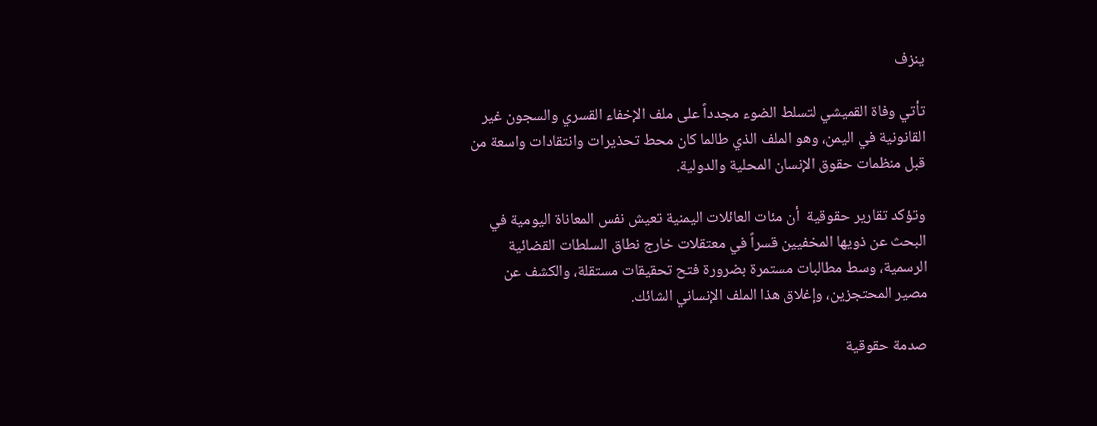ينزف

تأتي وفاة القميشي لتسلط الضوء مجدداً على ملف الإخفاء القسري والسجون غير القانونية في اليمن، وهو الملف الذي طالما كان محط تحذيرات وانتقادات واسعة من قبل منظمات حقوق الإنسان المحلية والدولية.

وتؤكد تقارير حقوقية  أن مئات العائلات اليمنية تعيش نفس المعاناة اليومية في البحث عن ذويها المخفيين قسراً في معتقلات خارج نطاق السلطات القضائية الرسمية، وسط مطالبات مستمرة بضرورة فتح تحقيقات مستقلة، والكشف عن مصير المحتجزين، وإغلاق هذا الملف الإنساني الشائك.

صدمة حقوقية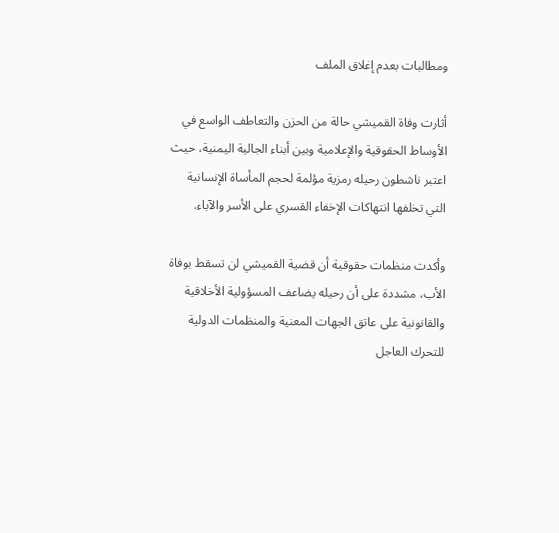ومطالبات بعدم إغلاق الملف

أثارت وفاة القميشي حالة من الحزن والتعاطف الواسع في الأوساط الحقوقية والإعلامية وبين أبناء الجالية اليمنية، حيث اعتبر ناشطون رحيله رمزية مؤلمة لحجم المأساة الإنسانية التي تخلفها انتهاكات الإخفاء القسري على الأسر والآباء.

وأكدت منظمات حقوقية أن قضية القميشي لن تسقط بوفاة الأب، مشددة على أن رحيله يضاعف المسؤولية الأخلاقية والقانونية على عاتق الجهات المعنية والمنظمات الدولية للتحرك العاجل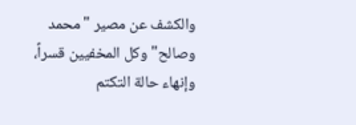والكشف عن مصير "محمد وصالح" وكل المخفيين قسراً، وإنهاء حالة التكتم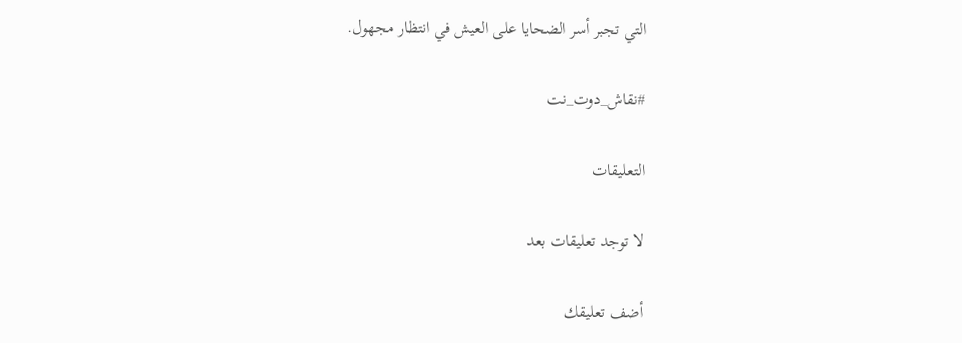التي تجبر أسر الضحايا على العيش في انتظار مجهول.

#نقاش_دوت_نت

التعليقات

لا توجد تعليقات بعد

أضف تعليقك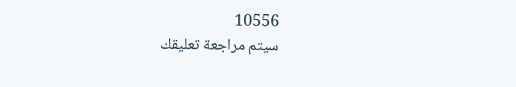10556
سيتم مراجعة تعليقك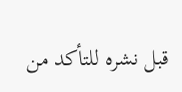قبل نشره للتأكد من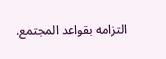التزامه بقواعد المجتمع.